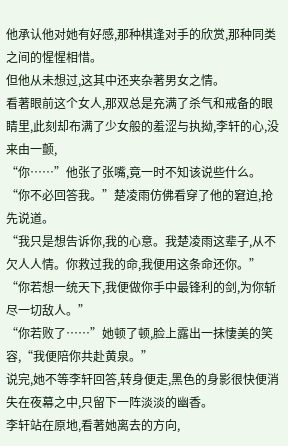他承认他对她有好感,那种棋逢对手的欣赏,那种同类之间的惺惺相惜。
但他从未想过,这其中还夹杂著男女之情。
看著眼前这个女人,那双总是充满了杀气和戒备的眼睛里,此刻却布满了少女般的羞涩与执拗,李轩的心,没来由一颤,
“你……”他张了张嘴,竟一时不知该说些什么。
“你不必回答我。”楚凌雨仿佛看穿了他的窘迫,抢先说道。
“我只是想告诉你,我的心意。我楚凌雨这辈子,从不欠人人情。你救过我的命,我便用这条命还你。”
“你若想一统天下,我便做你手中最锋利的剑,为你斩尽一切敌人。”
“你若败了……”她顿了顿,脸上露出一抹悽美的笑容,“我便陪你共赴黄泉。”
说完,她不等李轩回答,转身便走,黑色的身影很快便消失在夜幕之中,只留下一阵淡淡的幽香。
李轩站在原地,看著她离去的方向,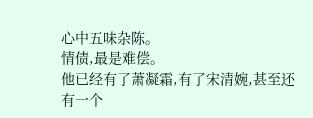心中五味杂陈。
情债,最是难偿。
他已经有了萧凝霜,有了宋清婉,甚至还有一个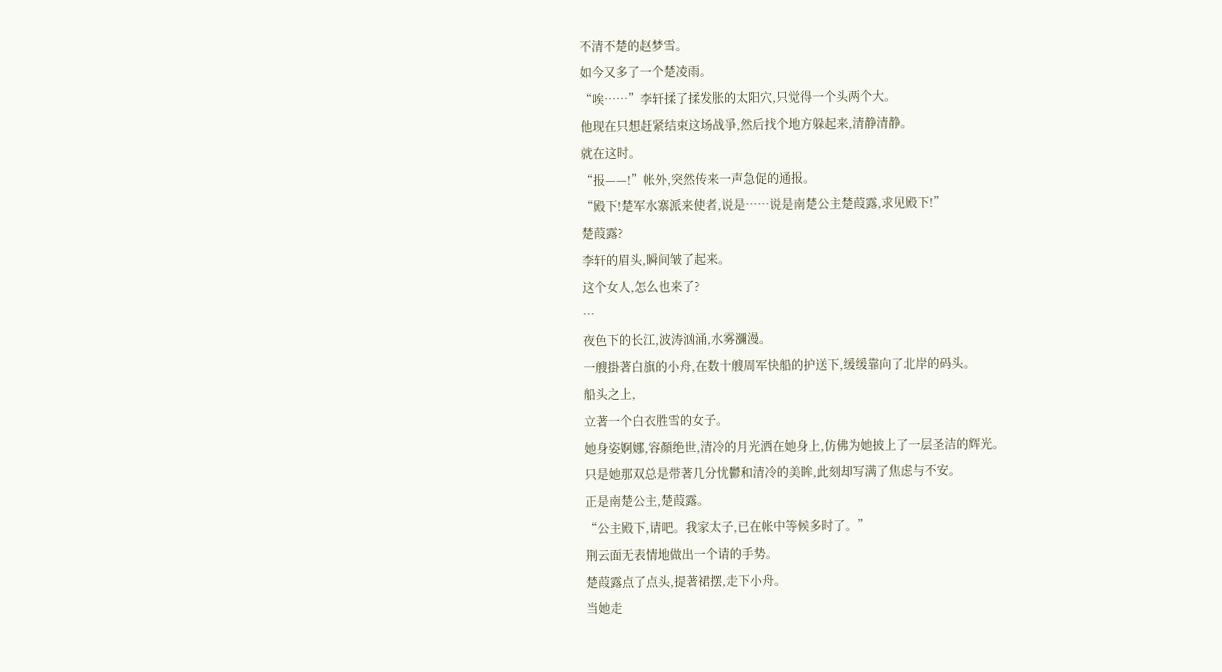不清不楚的赵梦雪。
如今又多了一个楚凌雨。
“唉……”李轩揉了揉发胀的太阳穴,只觉得一个头两个大。
他现在只想赶紧结束这场战爭,然后找个地方躲起来,清静清静。
就在这时。
“报——!”帐外,突然传来一声急促的通报。
“殿下!楚军水寨派来使者,说是……说是南楚公主楚葭露,求见殿下!”
楚葭露?
李轩的眉头,瞬间皱了起来。
这个女人,怎么也来了?
…
夜色下的长江,波涛汹涌,水雾瀰漫。
一艘掛著白旗的小舟,在数十艘周军快船的护送下,缓缓靠向了北岸的码头。
船头之上,
立著一个白衣胜雪的女子。
她身姿婀娜,容顏绝世,清冷的月光洒在她身上,仿佛为她披上了一层圣洁的辉光。
只是她那双总是带著几分忧鬱和清冷的美眸,此刻却写满了焦虑与不安。
正是南楚公主,楚葭露。
“公主殿下,请吧。我家太子,已在帐中等候多时了。”
荆云面无表情地做出一个请的手势。
楚葭露点了点头,提著裙摆,走下小舟。
当她走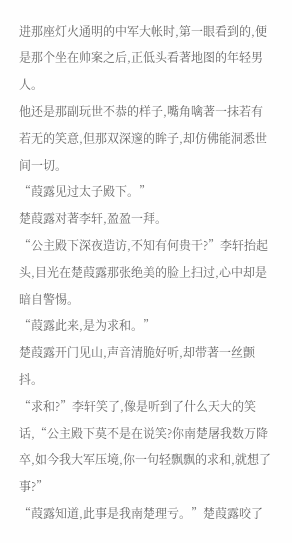进那座灯火通明的中军大帐时,第一眼看到的,便是那个坐在帅案之后,正低头看著地图的年轻男人。
他还是那副玩世不恭的样子,嘴角噙著一抹若有若无的笑意,但那双深邃的眸子,却仿佛能洞悉世间一切。
“葭露见过太子殿下。”
楚葭露对著李轩,盈盈一拜。
“公主殿下深夜造访,不知有何贵干?”李轩抬起头,目光在楚葭露那张绝美的脸上扫过,心中却是暗自警惕。
“葭露此来,是为求和。”
楚葭露开门见山,声音清脆好听,却带著一丝颤抖。
“求和?”李轩笑了,像是听到了什么天大的笑话,“公主殿下莫不是在说笑?你南楚屠我数万降卒,如今我大军压境,你一句轻飘飘的求和,就想了事?”
“葭露知道,此事是我南楚理亏。”楚葭露咬了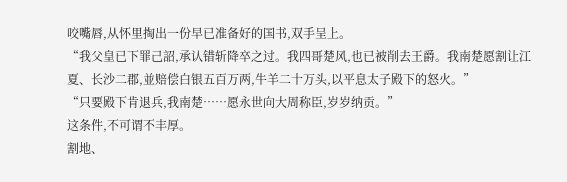咬嘴唇,从怀里掏出一份早已准备好的国书,双手呈上。
“我父皇已下罪己詔,承认错斩降卒之过。我四哥楚风,也已被削去王爵。我南楚愿割让江夏、长沙二郡,並赔偿白银五百万两,牛羊二十万头,以平息太子殿下的怒火。”
“只要殿下肯退兵,我南楚……愿永世向大周称臣,岁岁纳贡。”
这条件,不可谓不丰厚。
割地、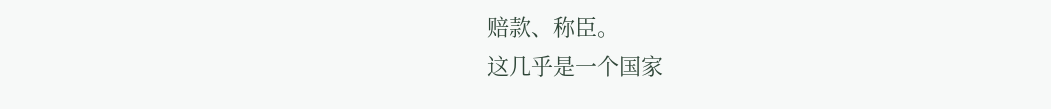赔款、称臣。
这几乎是一个国家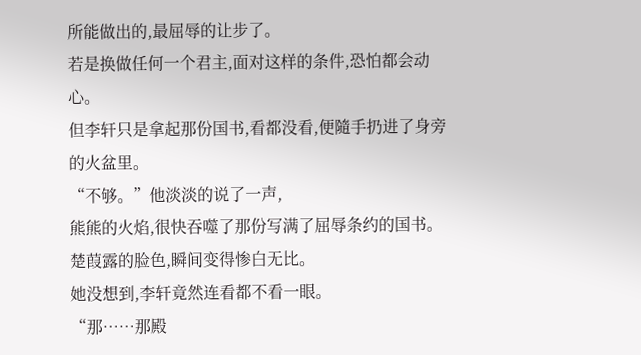所能做出的,最屈辱的让步了。
若是换做任何一个君主,面对这样的条件,恐怕都会动心。
但李轩只是拿起那份国书,看都没看,便隨手扔进了身旁的火盆里。
“不够。”他淡淡的说了一声,
熊熊的火焰,很快吞噬了那份写满了屈辱条约的国书。
楚葭露的脸色,瞬间变得惨白无比。
她没想到,李轩竟然连看都不看一眼。
“那……那殿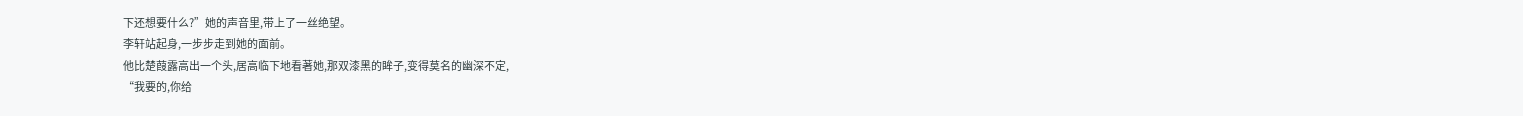下还想要什么?”她的声音里,带上了一丝绝望。
李轩站起身,一步步走到她的面前。
他比楚葭露高出一个头,居高临下地看著她,那双漆黑的眸子,变得莫名的幽深不定,
“我要的,你给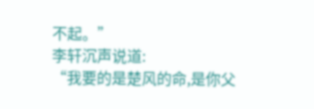不起。”
李轩沉声说道:
“我要的是楚风的命,是你父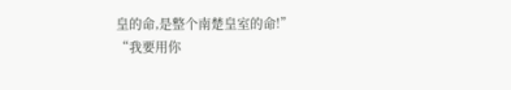皇的命,是整个南楚皇室的命!”
“我要用你